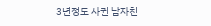3년정도 사귄 남자친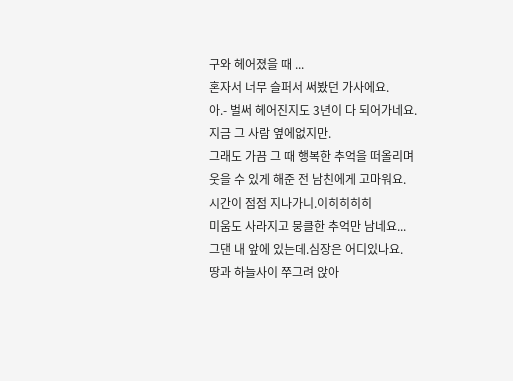구와 헤어졌을 때 ...
혼자서 너무 슬퍼서 써봤던 가사에요.
아.- 벌써 헤어진지도 3년이 다 되어가네요.
지금 그 사람 옆에없지만.
그래도 가끔 그 때 행복한 추억을 떠올리며
웃을 수 있게 해준 전 남친에게 고마워요.
시간이 점점 지나가니.이히히히히
미움도 사라지고 뭉클한 추억만 남네요...
그댄 내 앞에 있는데.심장은 어디있나요.
땅과 하늘사이 쭈그려 앉아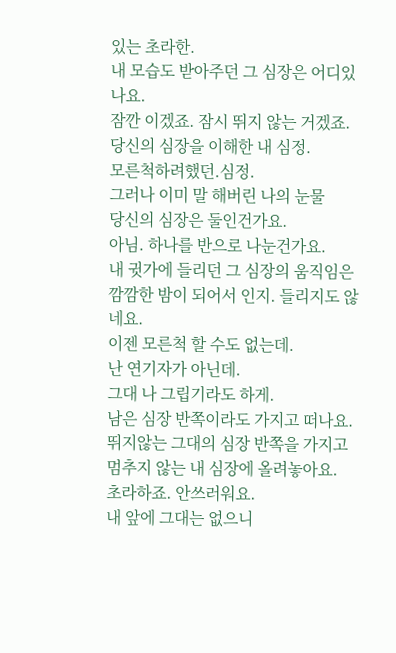있는 초라한.
내 모습도 받아주던 그 심장은 어디있나요.
잠깐 이겠죠. 잠시 뛰지 않는 거겠죠.
당신의 심장을 이해한 내 심정.
모른척하려했던.심정.
그러나 이미 말 해버린 나의 눈물
당신의 심장은 둘인건가요.
아님. 하나를 반으로 나눈건가요.
내 귓가에 들리던 그 심장의 움직임은
깜깜한 밤이 되어서 인지. 들리지도 않네요.
이젠 모른척 할 수도 없는데.
난 연기자가 아닌데.
그대 나 그립기라도 하게.
남은 심장 반쪽이라도 가지고 떠나요.
뛰지않는 그대의 심장 반쪽을 가지고
멈추지 않는 내 심장에 올려놓아요.
초라하죠. 안쓰러워요.
내 앞에 그대는 없으니